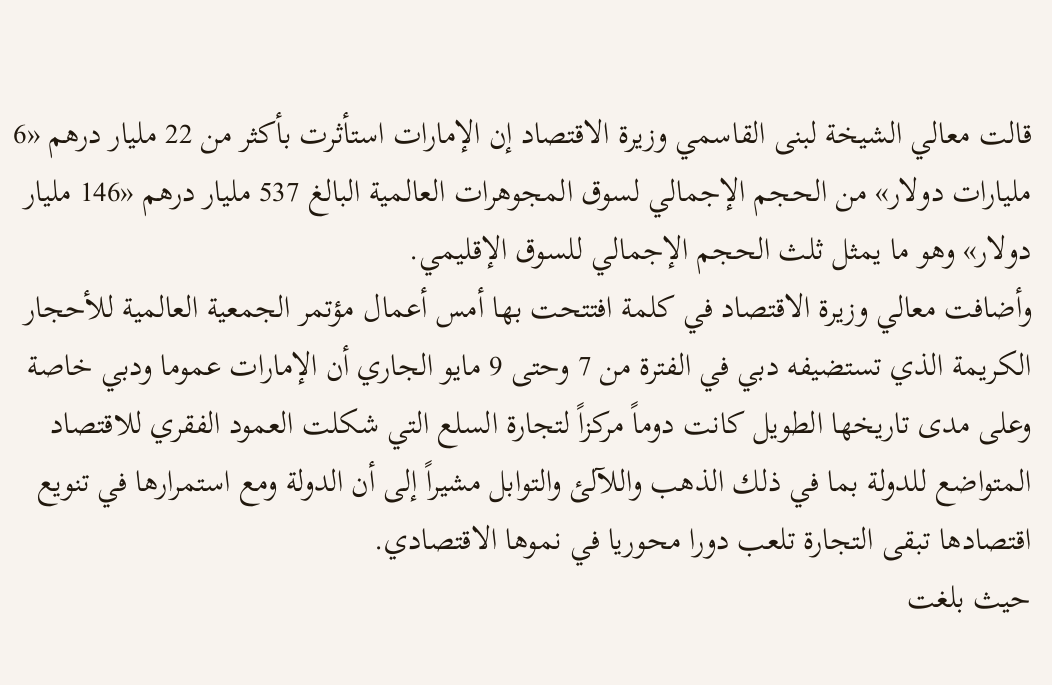قالت معالي الشيخة لبنى القاسمي وزيرة الاقتصاد إن الإمارات استأثرت بأكثر من 22 مليار درهم «6 مليارات دولار» من الحجم الإجمالي لسوق المجوهرات العالمية البالغ 537 مليار درهم «146 مليار دولار» وهو ما يمثل ثلث الحجم الإجمالي للسوق الإقليمي.
وأضافت معالي وزيرة الاقتصاد في كلمة افتتحت بها أمس أعمال مؤتمر الجمعية العالمية للأحجار الكريمة الذي تستضيفه دبي في الفترة من 7 وحتى 9 مايو الجاري أن الإمارات عموما ودبي خاصة وعلى مدى تاريخها الطويل كانت دوماً مركزاً لتجارة السلع التي شكلت العمود الفقري للاقتصاد المتواضع للدولة بما في ذلك الذهب واللآلئ والتوابل مشيراً إلى أن الدولة ومع استمرارها في تنويع اقتصادها تبقى التجارة تلعب دورا محوريا في نموها الاقتصادي.
حيث بلغت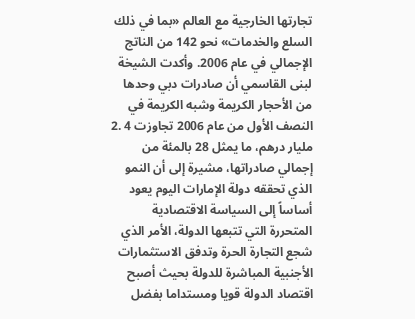تجارتها الخارجية مع العالم «بما في ذلك السلع والخدمات» نحو 142 من الناتج الإجمالي في عام 2006. وأكدت الشيخة لبنى القاسمي أن صادرات دبي وحدها من الأحجار الكريمة وشبه الكريمة في النصف الأول من عام 2006 تجاوزت 4 .2 مليار درهم، ما يمثل 28 بالمئة من إجمالي صادراتها، مشيرة إلى أن النمو الذي تحققه دولة الإمارات اليوم يعود أساساً إلى السياسة الاقتصادية المتحررة التي تتبعها الدولة، الأمر الذي شجع التجارة الحرة وتدفق الاستثمارات الأجنبية المباشرة للدولة بحيث أصبح اقتصاد الدولة قويا ومستداما بفضل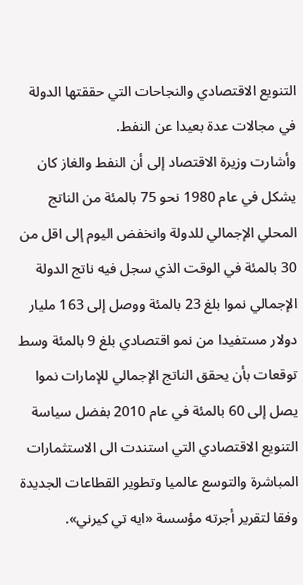التنويع الاقتصادي والنجاحات التي حققتها الدولة في مجالات عدة بعيدا عن النفط.
وأشارت وزيرة الاقتصاد إلى أن النفط والغاز كان يشكل في عام 1980 نحو 75 بالمئة من الناتج المحلي الإجمالي للدولة وانخفض اليوم إلى اقل من 30 بالمئة في الوقت الذي سجل فيه ناتج الدولة الإجمالي نموا بلغ 23 بالمئة ووصل إلى 163 مليار دولار مستفيدا من نمو اقتصادي بلغ 9 بالمئة وسط توقعات بأن يحقق الناتج الإجمالي للإمارات نموا يصل إلى 60 بالمئة في عام 2010 بفضل سياسة التنويع الاقتصادي التي استندت الى الاستثمارات المباشرة والتوسع عالميا وتطوير القطاعات الجديدة وفقا لتقرير أجرته مؤسسة «ايه تي كيرني».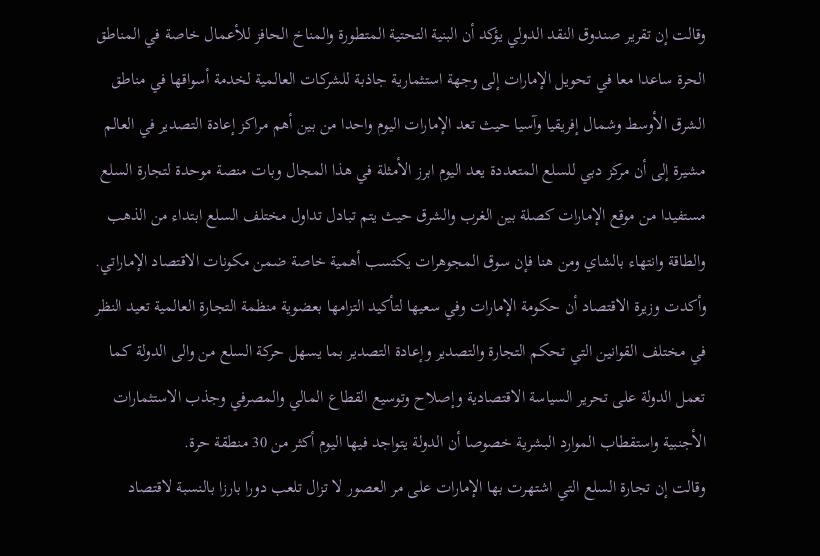وقالت إن تقرير صندوق النقد الدولي يؤكد أن البنية التحتية المتطورة والمناخ الحافز للأعمال خاصة في المناطق الحرة ساعدا معا في تحويل الإمارات إلى وجهة استثمارية جاذبة للشركات العالمية لخدمة أسواقها في مناطق الشرق الأوسط وشمال إفريقيا وآسيا حيث تعد الإمارات اليوم واحدا من بين أهم مراكز إعادة التصدير في العالم مشيرة إلى أن مركز دبي للسلع المتعددة يعد اليوم ابرز الأمثلة في هذا المجال وبات منصة موحدة لتجارة السلع مستفيدا من موقع الإمارات كصلة بين الغرب والشرق حيث يتم تبادل تداول مختلف السلع ابتداء من الذهب والطاقة وانتهاء بالشاي ومن هنا فإن سوق المجوهرات يكتسب أهمية خاصة ضمن مكونات الاقتصاد الإماراتي.
وأكدت وزيرة الاقتصاد أن حكومة الإمارات وفي سعيها لتأكيد التزامها بعضوية منظمة التجارة العالمية تعيد النظر في مختلف القوانين التي تحكم التجارة والتصدير وإعادة التصدير بما يسهل حركة السلع من والى الدولة كما تعمل الدولة على تحرير السياسة الاقتصادية وإصلاح وتوسيع القطاع المالي والمصرفي وجذب الاستثمارات الأجنبية واستقطاب الموارد البشرية خصوصا أن الدولة يتواجد فيها اليوم أكثر من 30 منطقة حرة.
وقالت إن تجارة السلع التي اشتهرت بها الإمارات على مر العصور لا تزال تلعب دورا بارزا بالنسبة لاقتصاد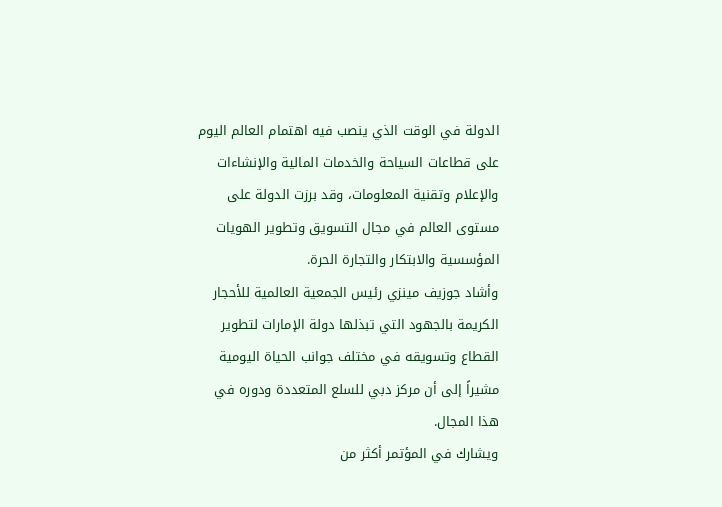الدولة في الوقت الذي ينصب فيه اهتمام العالم اليوم على قطاعات السياحة والخدمات المالية والإنشاءات والإعلام وتقنية المعلومات، وقد برزت الدولة على مستوى العالم في مجال التسويق وتطوير الهويات المؤسسية والابتكار والتجارة الحرة.
وأشاد جوزيف مينزي رئيس الجمعية العالمية للأحجار الكريمة بالجهود التي تبذلها دولة الإمارات لتطوير القطاع وتسويقه في مختلف جوانب الحياة اليومية مشيراً إلى أن مركز دبي للسلع المتعددة ودوره في هذا المجال.
ويشارك في المؤتمر أكثر من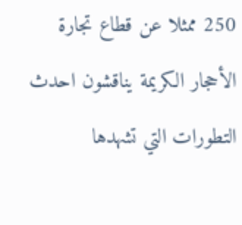250 ممثلا عن قطاع تجارة الأحجار الكريمة يناقشون احدث التطورات التي تشهدها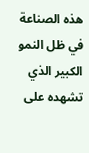هذه الصناعة في ظل النمو الكبير الذي تشهده على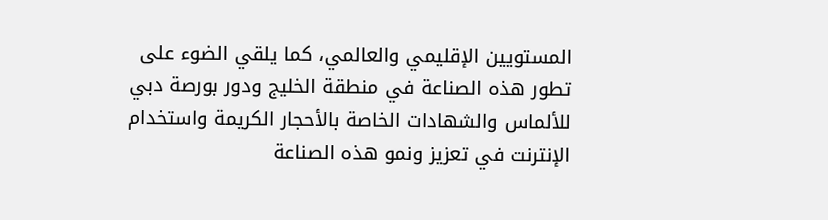المستويين الإقليمي والعالمي، كما يلقي الضوء على تطور هذه الصناعة في منطقة الخليج ودور بورصة دبي للألماس والشهادات الخاصة بالأحجار الكريمة واستخدام الإنترنت في تعزيز ونمو هذه الصناعة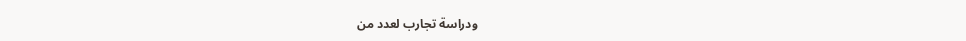ودراسة تجارب لعدد من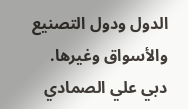الدول ودول التصنيع والأسواق وغيرها.
دبي علي الصمادي